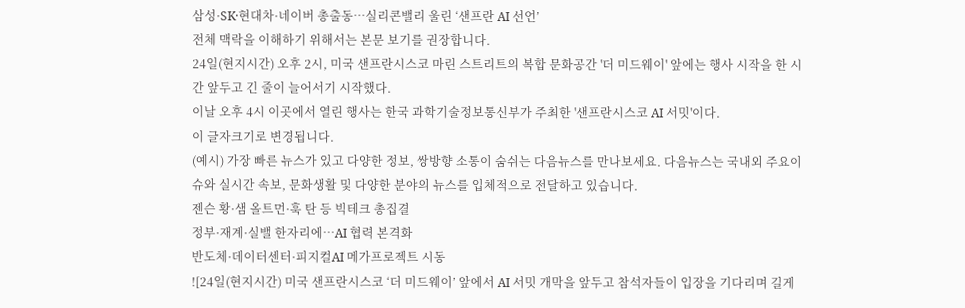삼성·SK·현대차·네이버 총출동…실리콘밸리 울린 ‘샌프란 AI 선언’
전체 맥락을 이해하기 위해서는 본문 보기를 권장합니다.
24일(현지시간) 오후 2시, 미국 샌프란시스코 마린 스트리트의 복합 문화공간 '더 미드웨이' 앞에는 행사 시작을 한 시간 앞두고 긴 줄이 늘어서기 시작했다.
이날 오후 4시 이곳에서 열린 행사는 한국 과학기술정보통신부가 주최한 '샌프란시스코 AI 서밋'이다.
이 글자크기로 변경됩니다.
(예시) 가장 빠른 뉴스가 있고 다양한 정보, 쌍방향 소통이 숨쉬는 다음뉴스를 만나보세요. 다음뉴스는 국내외 주요이슈와 실시간 속보, 문화생활 및 다양한 분야의 뉴스를 입체적으로 전달하고 있습니다.
젠슨 황·샘 올트먼·훅 탄 등 빅테크 총집결
정부·재계·실밸 한자리에…AI 협력 본격화
반도체·데이터센터·피지컬AI 메가프로젝트 시동
![24일(현지시간) 미국 샌프란시스코 ‘더 미드웨이’ 앞에서 AI 서밋 개막을 앞두고 참석자들이 입장을 기다리며 길게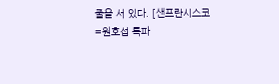줄을 서 있다. [샌프란시스코=원호섭 특파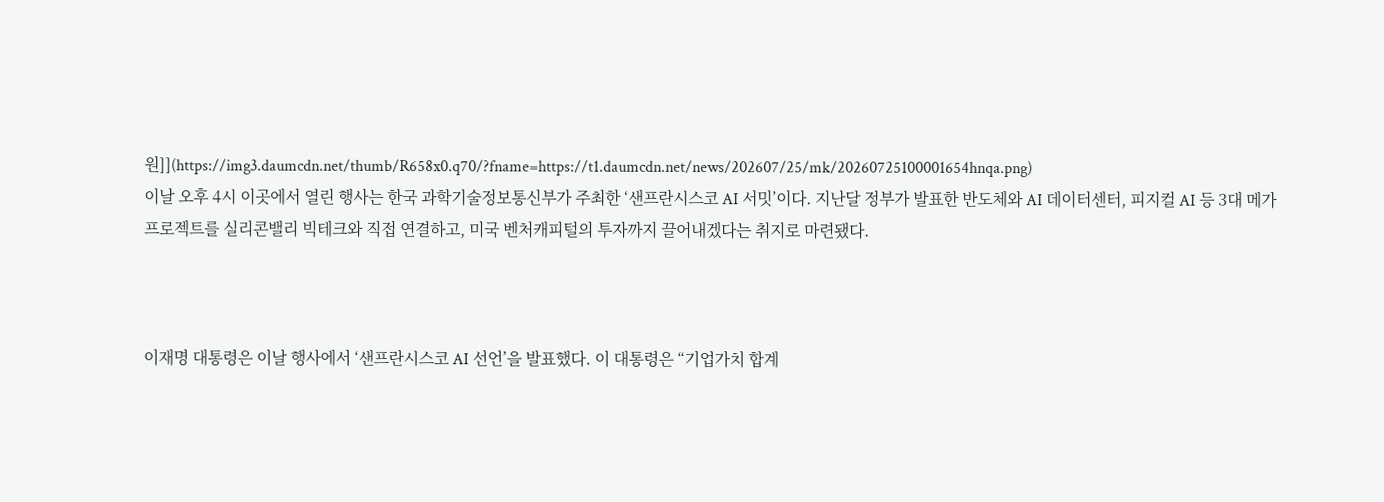원]](https://img3.daumcdn.net/thumb/R658x0.q70/?fname=https://t1.daumcdn.net/news/202607/25/mk/20260725100001654hnqa.png)
이날 오후 4시 이곳에서 열린 행사는 한국 과학기술정보통신부가 주최한 ‘샌프란시스코 AI 서밋’이다. 지난달 정부가 발표한 반도체와 AI 데이터센터, 피지컬 AI 등 3대 메가프로젝트를 실리콘밸리 빅테크와 직접 연결하고, 미국 벤처캐피털의 투자까지 끌어내겠다는 취지로 마련됐다.



이재명 대통령은 이날 행사에서 ‘샌프란시스코 AI 선언’을 발표했다. 이 대통령은 “기업가치 합계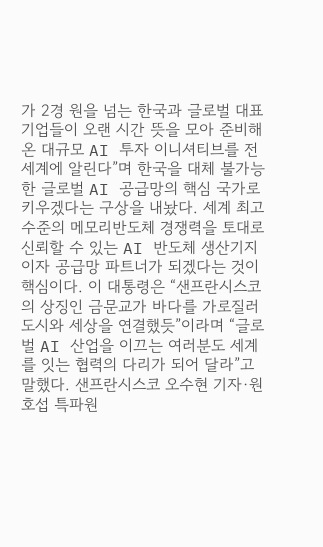가 2경 원을 넘는 한국과 글로벌 대표 기업들이 오랜 시간 뜻을 모아 준비해 온 대규모 AI 투자 이니셔티브를 전 세계에 알린다”며 한국을 대체 불가능한 글로벌 AI 공급망의 핵심 국가로 키우겠다는 구상을 내놨다. 세계 최고 수준의 메모리반도체 경쟁력을 토대로 신뢰할 수 있는 AI 반도체 생산기지이자 공급망 파트너가 되겠다는 것이 핵심이다. 이 대통령은 “샌프란시스코의 상징인 금문교가 바다를 가로질러 도시와 세상을 연결했듯”이라며 “글로벌 AI 산업을 이끄는 여러분도 세계를 잇는 협력의 다리가 되어 달라”고 말했다. 샌프란시스코 오수현 기자·원호섭 특파원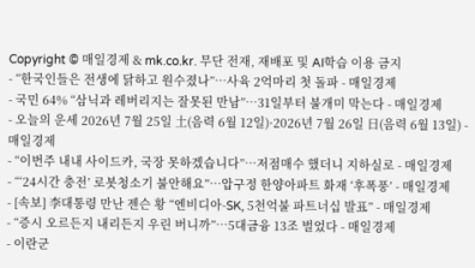Copyright © 매일경제 & mk.co.kr. 무단 전재, 재배포 및 AI학습 이용 금지
- “한국인들은 전생에 닭하고 원수졌나”…사육 2억마리 첫 돌파 - 매일경제
- 국민 64% “삼닉과 레버리지는 잘못된 만남”…31일부터 불개미 막는다 - 매일경제
- 오늘의 운세 2026년 7월 25일 土(음력 6월 12일)·2026년 7월 26일 日(음력 6월 13일) - 매일경제
- “이번주 내내 사이드카, 국장 못하겠습니다”…저점매수 했더니 지하실로 - 매일경제
- “‘24시간 충전’ 로봇청소기 불안해요”…압구정 한양아파트 화재 ‘후폭풍’ - 매일경제
- [속보] 李대통령 만난 젠슨 황 “엔비디아-SK, 5천억불 파트너십 발표” - 매일경제
- “증시 오르든지 내리든지 우린 버니까”…5대금융 13조 벌었다 - 매일경제
- 이란군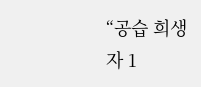“공습 희생자 1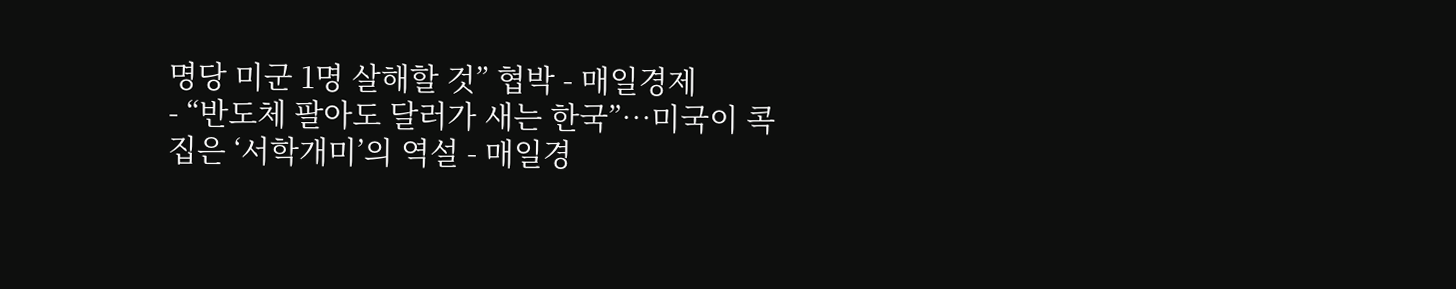명당 미군 1명 살해할 것” 협박 - 매일경제
- “반도체 팔아도 달러가 새는 한국”…미국이 콕 집은 ‘서학개미’의 역설 - 매일경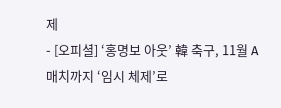제
- [오피셜] ‘홍명보 아웃’ 韓 축구, 11월 A매치까지 ‘임시 체제’로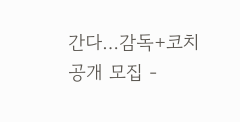간다…감독+코치 공개 모집 -